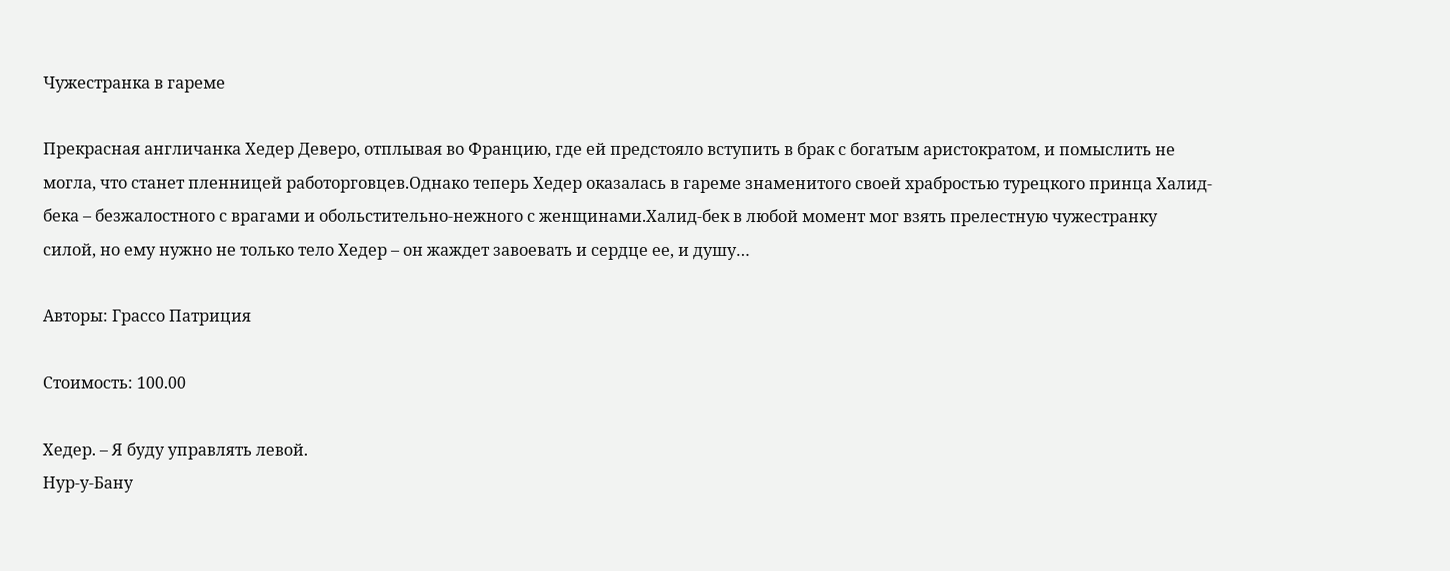Чужестранка в гареме

Прекрасная англичанка Хедер Деверо, отплывая во Францию, где ей предстояло вступить в брак с богатым аристократом, и помыслить не могла, что станет пленницей работорговцев.Однако теперь Хедер оказалась в гареме знаменитого своей храбростью турецкого принца Халид-бека – безжалостного с врагами и обольстительно-нежного с женщинами.Халид-бек в любой момент мог взять прелестную чужестранку силой, но ему нужно не только тело Хедер – он жаждет завоевать и сердце ее, и душу…

Авторы: Грассо Патриция

Стоимость: 100.00

Хедер. – Я буду управлять левой.
Нур-у-Бану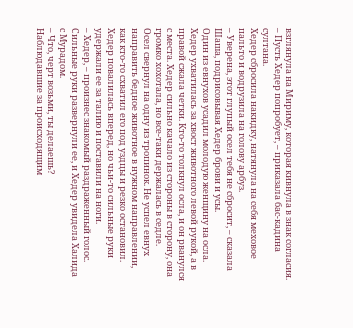взглянула на Мириму, которая кивнула в знак согласия.
– Пусть Хедер попробует, – приказала бас-кадина султана.
Хедер сбросила накидку, натянула на себя меховое пальто и водрузила на голову арбуз.
– Уверена, этот глупый осел тебя не сбросит, – сказала Шаша, подрисовывая Хедер брови и усы.
Один из евнухов усадил молодую женщину на осла. Хедер ухватилась за хвост животного левой рукой, а в правой сжала четки. Кто-то толкнул осла, и он рванулся с места. Хедер сильно качало из стороны в сторону, она громко хохотала, но все-таки держалась в седле.
Осел свернул на одну из тропинок. Не успел евнух направить бедное животное в нужном направлении, как кто-то схватил его под уздцы и резко остановил. Хедер повалилась вперед, но чьи-то сильные руки удержали ее за талию и поставили на ноги.
– Хедер, – произнес знакомый раздраженный голос. Сильные руки развернули ее, и Хедер увидела Халида с Myрадом.
– Что, черт возьми, ты делаешь?
Наблюдавшие за происходящим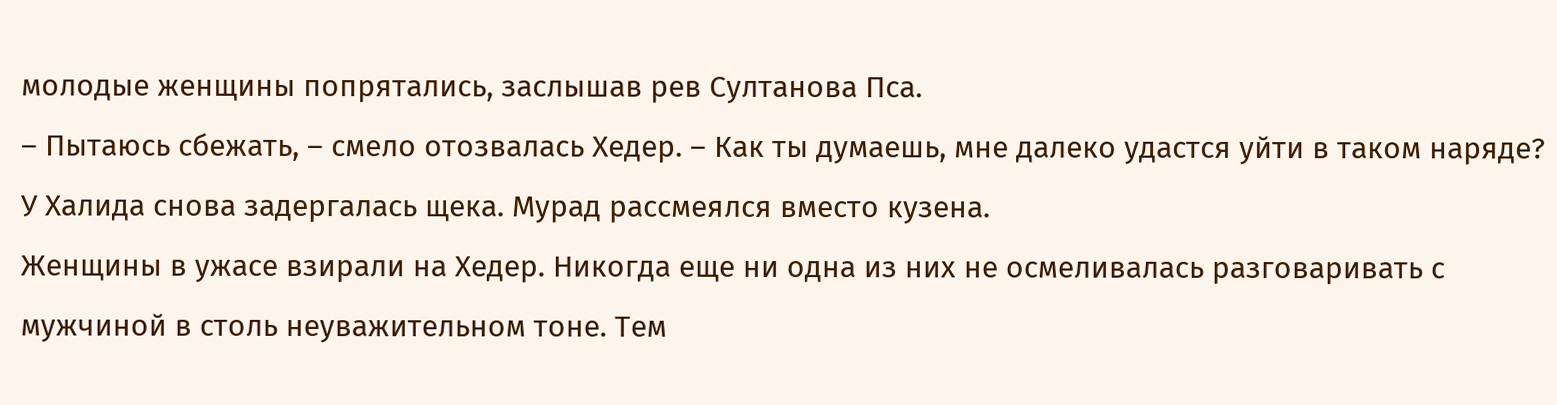молодые женщины попрятались, заслышав рев Султанова Пса.
– Пытаюсь сбежать, – смело отозвалась Хедер. – Как ты думаешь, мне далеко удастся уйти в таком наряде?
У Халида снова задергалась щека. Мурад рассмеялся вместо кузена.
Женщины в ужасе взирали на Хедер. Никогда еще ни одна из них не осмеливалась разговаривать с мужчиной в столь неуважительном тоне. Тем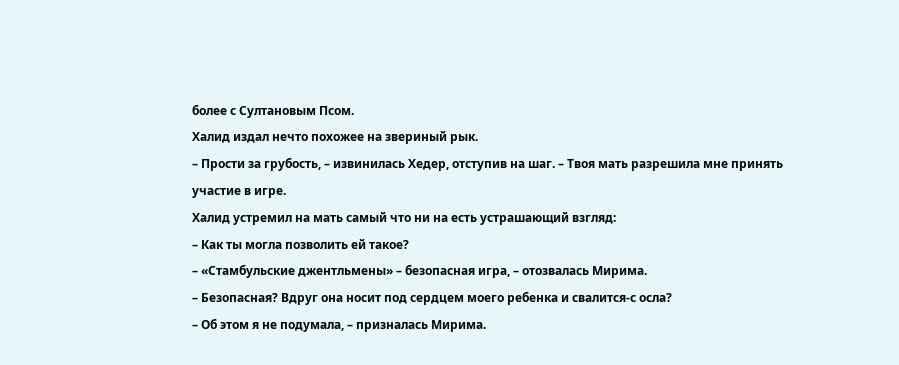более с Султановым Псом.
Халид издал нечто похожее на звериный рык.
– Прости за грубость, – извинилась Хедер, отступив на шаг. – Твоя мать разрешила мне принять участие в игре.
Халид устремил на мать самый что ни на есть устрашающий взгляд:
– Как ты могла позволить ей такое?
– «Стамбульские джентльмены» – безопасная игра, – отозвалась Мирима.
– Безопасная? Вдруг она носит под сердцем моего ребенка и свалится-с осла?
– Об этом я не подумала, – призналась Мирима.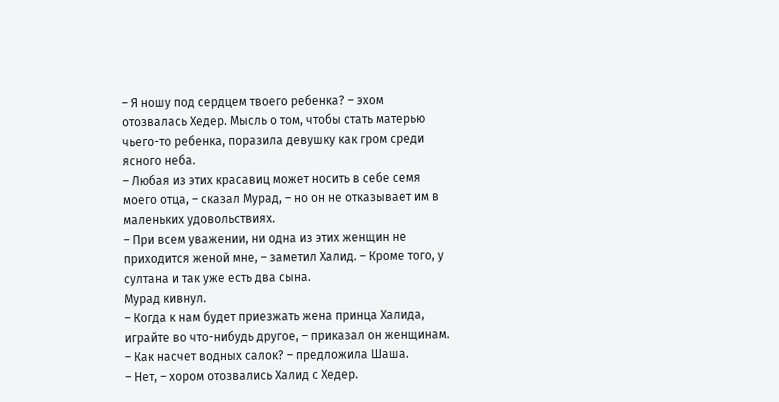– Я ношу под сердцем твоего ребенка? – эхом отозвалась Хедер. Мысль о том, чтобы стать матерью чьего-то ребенка, поразила девушку как гром среди ясного неба.
– Любая из этих красавиц может носить в себе семя моего отца, – сказал Мурад, – но он не отказывает им в маленьких удовольствиях.
– При всем уважении, ни одна из этих женщин не приходится женой мне, – заметил Халид. – Кроме того, у султана и так уже есть два сына.
Мурад кивнул.
– Когда к нам будет приезжать жена принца Халида, играйте во что-нибудь другое, – приказал он женщинам.
– Как насчет водных салок? – предложила Шаша.
– Нет, – хором отозвались Халид с Хедер.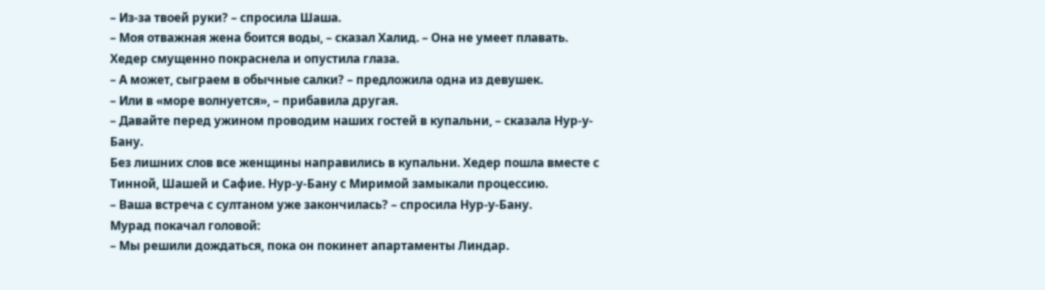– Из-за твоей руки? – спросила Шаша.
– Моя отважная жена боится воды, – сказал Халид. – Она не умеет плавать.
Хедер смущенно покраснела и опустила глаза.
– А может, сыграем в обычные салки? – предложила одна из девушек.
– Или в «море волнуется», – прибавила другая.
– Давайте перед ужином проводим наших гостей в купальни, – сказала Нур-у-Бану.
Без лишних слов все женщины направились в купальни. Хедер пошла вместе с Тинной, Шашей и Сафие. Нур-у-Бану с Миримой замыкали процессию.
– Ваша встреча с султаном уже закончилась? – спросила Нур-у-Бану.
Мурад покачал головой:
– Мы решили дождаться, пока он покинет апартаменты Линдар.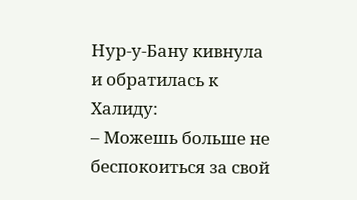Нур-у-Бану кивнула и обратилась к Халиду:
– Можешь больше не беспокоиться за свой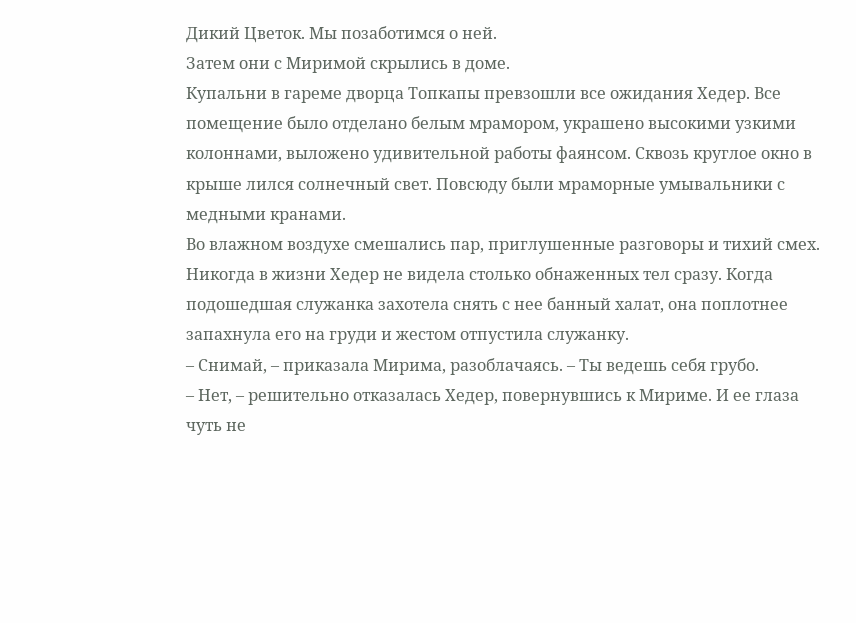Дикий Цветок. Мы позаботимся о ней.
Затем они с Миримой скрылись в доме.
Купальни в гареме дворца Топкапы превзошли все ожидания Хедер. Все помещение было отделано белым мрамором, украшено высокими узкими колоннами, выложено удивительной работы фаянсом. Сквозь круглое окно в крыше лился солнечный свет. Повсюду были мраморные умывальники с медными кранами.
Во влажном воздухе смешались пар, приглушенные разговоры и тихий смех. Никогда в жизни Хедер не видела столько обнаженных тел сразу. Когда подошедшая служанка захотела снять с нее банный халат, она поплотнее запахнула его на груди и жестом отпустила служанку.
– Снимай, – приказала Мирима, разоблачаясь. – Ты ведешь себя грубо.
– Нет, – решительно отказалась Хедер, повернувшись к Мириме. И ее глаза чуть не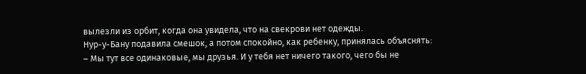вылезли из орбит, когда она увидела, что на свекрови нет одежды.
Нур-у-Бану подавила смешок, а потом спокойно, как ребенку, принялась объяснять:
– Мы тут все одинаковые, мы друзья. И у тебя нет ничего такого, чего бы не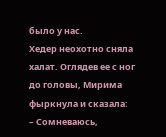было у нас.
Хедер неохотно сняла халат. Оглядев ее с ног до головы, Мирима фыркнула и сказала:
– Сомневаюсь,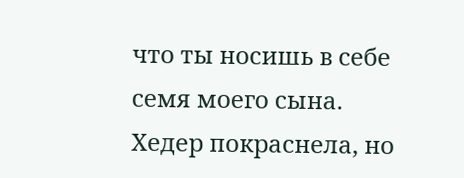что ты носишь в себе семя моего сына.
Хедер покраснела, но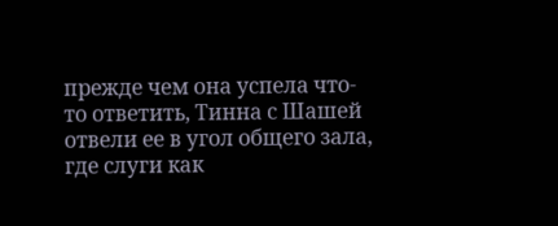прежде чем она успела что-то ответить, Тинна с Шашей отвели ее в угол общего зала, где слуги как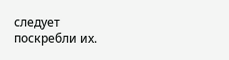следует поскребли их.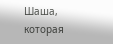Шаша, которая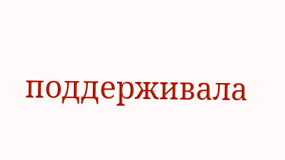поддерживала